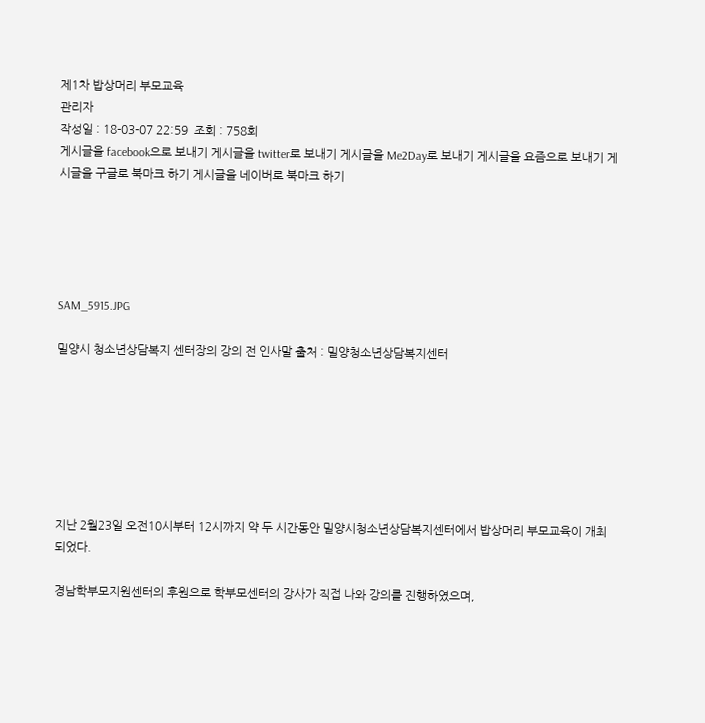제1차 밥상머리 부모교육
관리자
작성일 : 18-03-07 22:59  조회 : 758회
게시글을 facebook으로 보내기 게시글을 twitter로 보내기 게시글을 Me2Day로 보내기 게시글을 요즘으로 보내기 게시글을 구글로 북마크 하기 게시글을 네이버로 북마크 하기





SAM_5915.JPG

밀양시 청소년상담복지 센터장의 강의 전 인사말 출처 : 밀양청소년상담복지센터







지난 2월23일 오전10시부터 12시까지 약 두 시간동안 밀양시청소년상담복지센터에서 밥상머리 부모교육이 개최되었다.

경남학부모지원센터의 후원으로 학부모센터의 강사가 직접 나와 강의를 진행하였으며,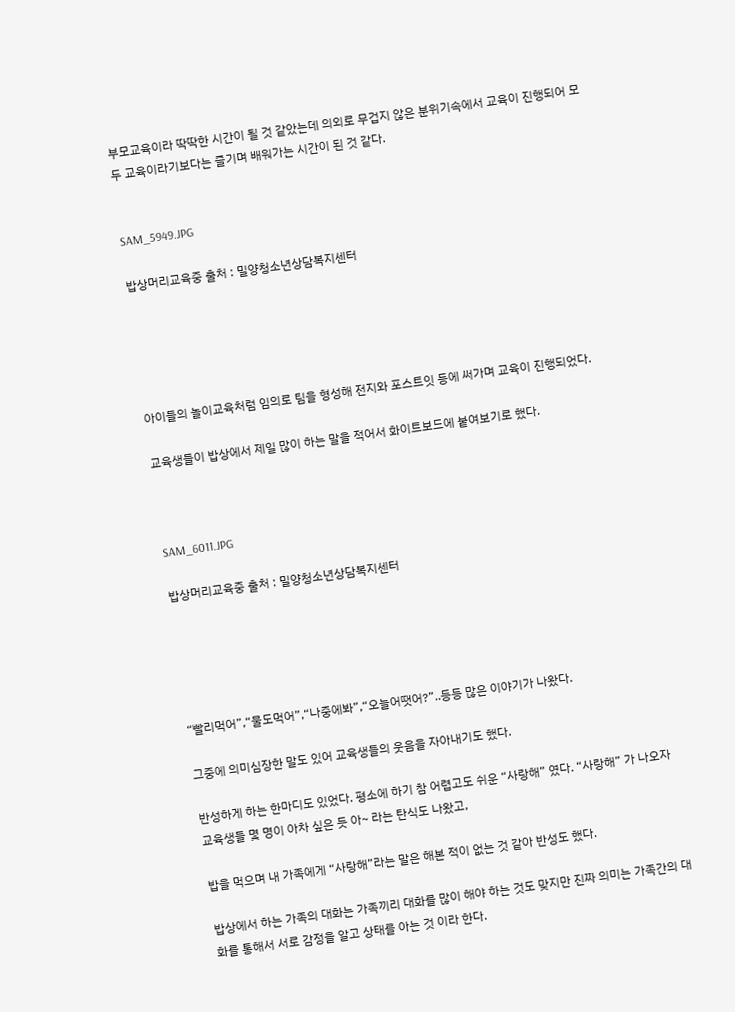부모교육이라 딱딱한 시간이 될 것 같았는데 의외로 무겁지 않은 분위기속에서 교육이 진행되어 모두 교육이라기보다는 즐기며 배워가는 시간이 된 것 같다.


SAM_5949.JPG

밥상머리교육중 출처 : 밀양청소년상담복지센터





아이들의 놀이교육처럼 임의로 팀을 형성해 전지와 포스트잇 등에 써가며 교육이 진행되었다.

교육생들이 밥상에서 제일 많이 하는 말을 적어서 화이트보드에 붙여보기로 했다.



SAM_6011.JPG

밥상머리교육중 출처 : 밀양청소년상담복지센터





“빨리먹어”,“물도먹어”,“나중에봐”,“오늘어땟어?”..등등 많은 이야기가 나왔다.

그중에 의미심장한 말도 있어 교육생들의 웃음을 자아내기도 했다.

반성하게 하는 한마디도 있었다. 평소에 하기 참 어렵고도 쉬운 “사랑해” 였다. “사랑해” 가 나오자 교육생들 몇 명이 아차 싶은 듯 아~ 라는 탄식도 나왔고,

밥을 먹으며 내 가족에게 “사랑해”라는 말은 해본 적이 없는 것 같아 반성도 했다.

밥상에서 하는 가족의 대화는 가족끼리 대화를 많이 해야 하는 것도 맞지만 진짜 의미는 가족간의 대화를 통해서 서로 감정을 알고 상태를 아는 것 이라 한다.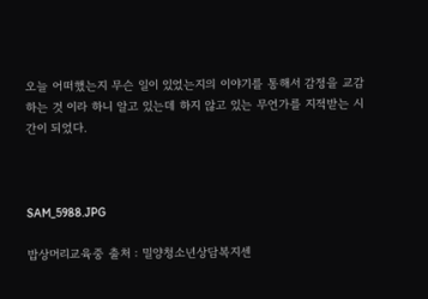오늘 어떠했는지 무슨 일이 있었는지의 이야기를 통해서 감정을 교감하는 것 이라 하니 알고 있는데 하지 않고 있는 무언가를 지적받는 시간이 되었다.



SAM_5988.JPG

밥상머리교육중 출처 : 밀양청소년상담복지센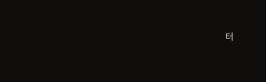터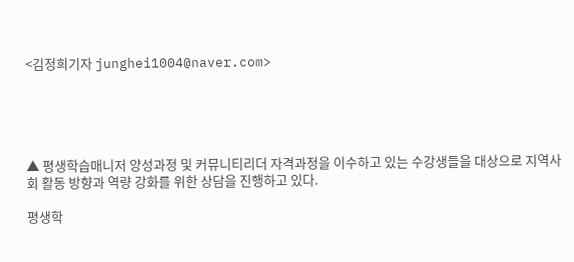<김정희기자 junghei1004@naver.com>





▲ 평생학습매니저 양성과정 및 커뮤니티리더 자격과정을 이수하고 있는 수강생들을 대상으로 지역사회 활동 방향과 역량 강화를 위한 상담을 진행하고 있다.

평생학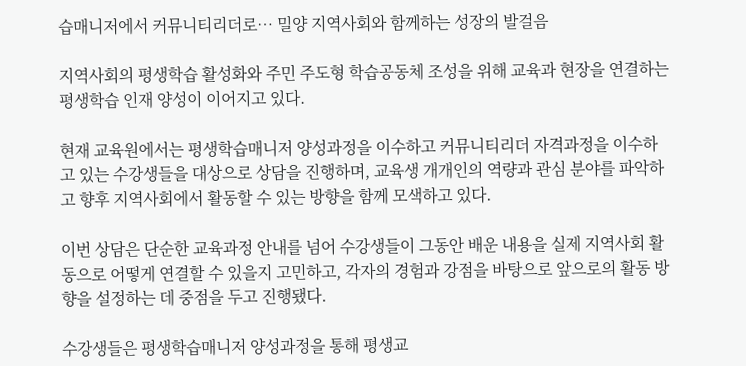습매니저에서 커뮤니티리더로… 밀양 지역사회와 함께하는 성장의 발걸음

지역사회의 평생학습 활성화와 주민 주도형 학습공동체 조성을 위해 교육과 현장을 연결하는 평생학습 인재 양성이 이어지고 있다.

현재 교육원에서는 평생학습매니저 양성과정을 이수하고 커뮤니티리더 자격과정을 이수하고 있는 수강생들을 대상으로 상담을 진행하며, 교육생 개개인의 역량과 관심 분야를 파악하고 향후 지역사회에서 활동할 수 있는 방향을 함께 모색하고 있다.

이번 상담은 단순한 교육과정 안내를 넘어 수강생들이 그동안 배운 내용을 실제 지역사회 활동으로 어떻게 연결할 수 있을지 고민하고, 각자의 경험과 강점을 바탕으로 앞으로의 활동 방향을 설정하는 데 중점을 두고 진행됐다.

수강생들은 평생학습매니저 양성과정을 통해 평생교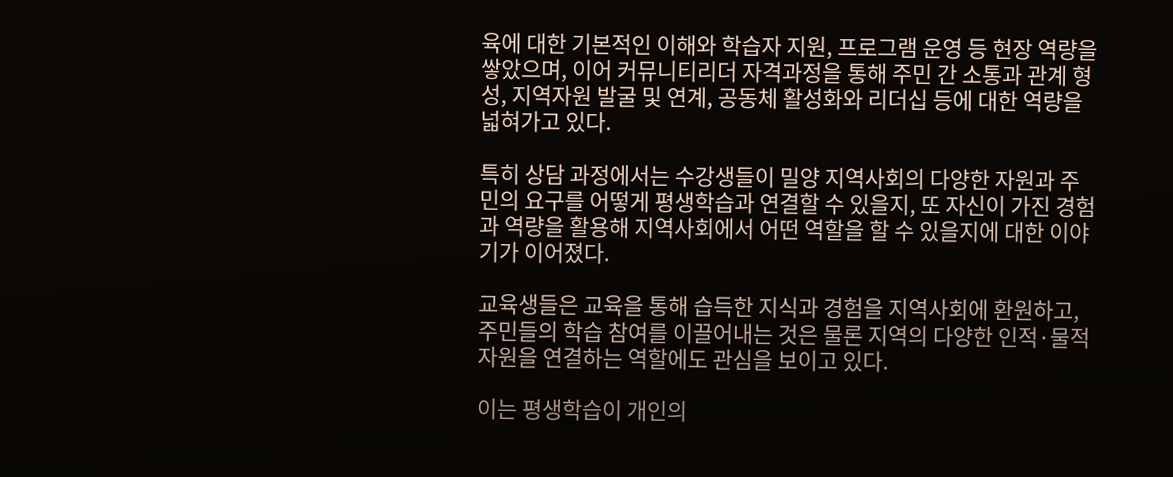육에 대한 기본적인 이해와 학습자 지원, 프로그램 운영 등 현장 역량을 쌓았으며, 이어 커뮤니티리더 자격과정을 통해 주민 간 소통과 관계 형성, 지역자원 발굴 및 연계, 공동체 활성화와 리더십 등에 대한 역량을 넓혀가고 있다.

특히 상담 과정에서는 수강생들이 밀양 지역사회의 다양한 자원과 주민의 요구를 어떻게 평생학습과 연결할 수 있을지, 또 자신이 가진 경험과 역량을 활용해 지역사회에서 어떤 역할을 할 수 있을지에 대한 이야기가 이어졌다.

교육생들은 교육을 통해 습득한 지식과 경험을 지역사회에 환원하고, 주민들의 학습 참여를 이끌어내는 것은 물론 지역의 다양한 인적·물적 자원을 연결하는 역할에도 관심을 보이고 있다.

이는 평생학습이 개인의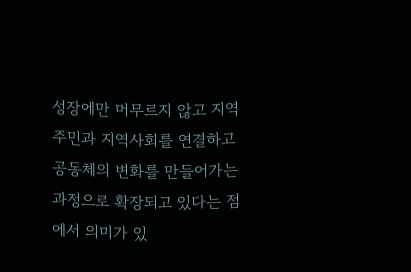성장에만 머무르지 않고 지역 주민과 지역사회를 연결하고 공동체의 변화를 만들어가는 과정으로 확장되고 있다는 점에서 의미가 있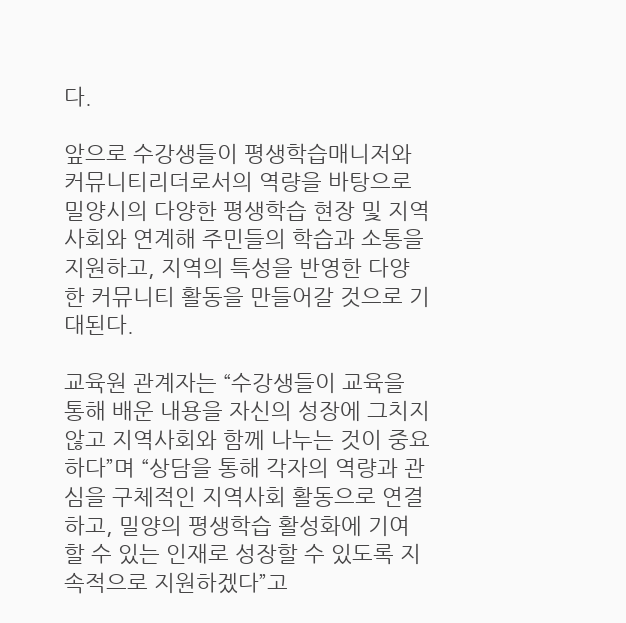다.

앞으로 수강생들이 평생학습매니저와 커뮤니티리더로서의 역량을 바탕으로 밀양시의 다양한 평생학습 현장 및 지역사회와 연계해 주민들의 학습과 소통을 지원하고, 지역의 특성을 반영한 다양한 커뮤니티 활동을 만들어갈 것으로 기대된다.

교육원 관계자는 “수강생들이 교육을 통해 배운 내용을 자신의 성장에 그치지 않고 지역사회와 함께 나누는 것이 중요하다”며 “상담을 통해 각자의 역량과 관심을 구체적인 지역사회 활동으로 연결하고, 밀양의 평생학습 활성화에 기여할 수 있는 인재로 성장할 수 있도록 지속적으로 지원하겠다”고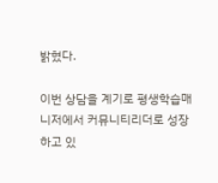밝혔다.

이번 상담을 계기로 평생학습매니저에서 커뮤니티리더로 성장하고 있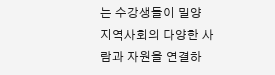는 수강생들이 밀양 지역사회의 다양한 사람과 자원을 연결하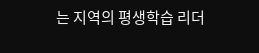는 지역의 평생학습 리더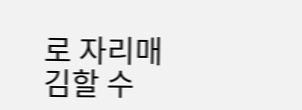로 자리매김할 수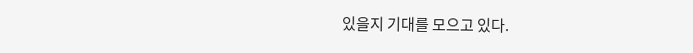있을지 기대를 모으고 있다.